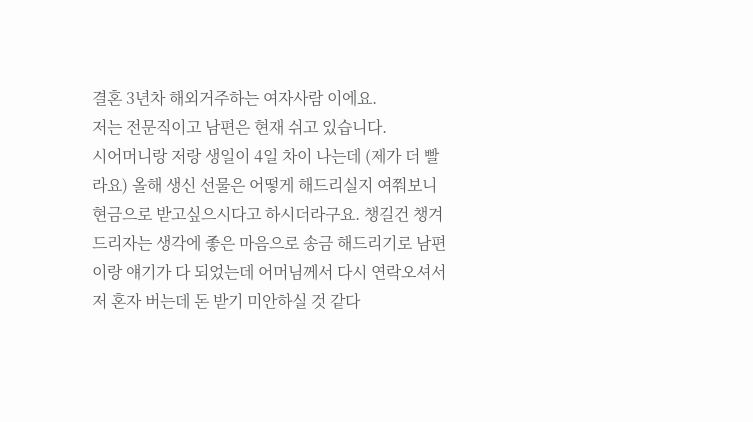결혼 3년차 해외거주하는 여자사람 이에요.
저는 전문직이고 남편은 현재 쉬고 있습니다.
시어머니랑 저랑 생일이 4일 차이 나는데 (제가 더 빨라요) 올해 생신 선물은 어떻게 해드리실지 여쭤보니 현금으로 받고싶으시다고 하시더라구요. 챙길건 챙겨드리자는 생각에 좋은 마음으로 송금 해드리기로 남편이랑 얘기가 다 되었는데 어머님께서 다시 연락오셔서 저 혼자 버는데 돈 받기 미안하실 것 같다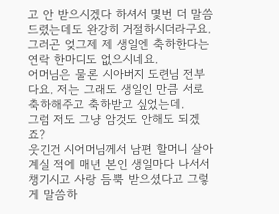고 안 받으시겠다 하셔서 몇번 더 말씀 드렸는데도 완강히 거절하시더라구요.
그러곤 엊그제 제 생일엔 축하한다는 연락 한마디도 없으시네요.
어머님은 물론 시아버지 도련님 전부 다요. 저는 그래도 생일인 만큼 서로 축하해주고 축하받고 싶었는데.
그럼 저도 그냥 암것도 안해도 되겠죠?
웃긴건 시어머님께서 남편 할머니 살아계실 적에 매년 본인 생일마다 나서서 챙기시고 사랑 듬뿍 받으셨다고 그렇게 말씀하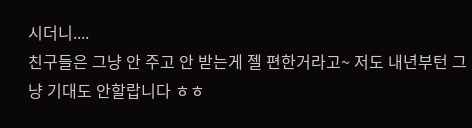시더니....
친구들은 그냥 안 주고 안 받는게 젤 편한거라고~ 저도 내년부턴 그냥 기대도 안할랍니다 ㅎㅎ